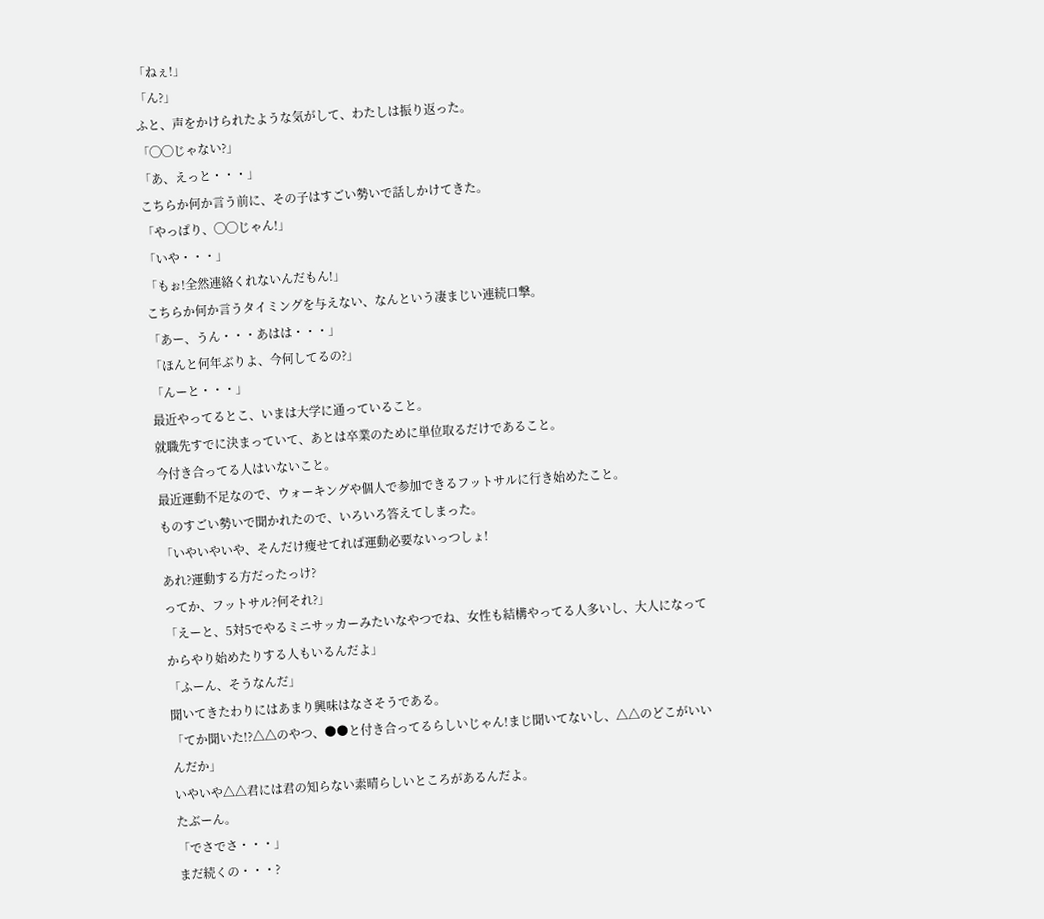「ねぇ!」
「ん?」
ふと、声をかけられたような気がして、わたしは振り返った。
「◯◯じゃない?」
「あ、えっと・・・」
こちらか何か言う前に、その子はすごい勢いで話しかけてきた。
「やっぱり、◯◯じゃん!」
「いや・・・」
「もぉ!全然連絡くれないんだもん!」
こちらか何か言うタイミングを与えない、なんという凄まじい連続口撃。
「あー、うん・・・あはは・・・」
「ほんと何年ぶりよ、今何してるの?」
「んーと・・・」
最近やってるとこ、いまは大学に通っていること。
就職先すでに決まっていて、あとは卒業のために単位取るだけであること。
今付き合ってる人はいないこと。
最近運動不足なので、ウォーキングや個人で参加できるフットサルに行き始めたこと。
ものすごい勢いで聞かれたので、いろいろ答えてしまった。
「いやいやいや、そんだけ痩せてれば運動必要ないっつしょ!
あれ?運動する方だったっけ?
ってか、フットサル?何それ?」
「えーと、5対5でやるミニサッカーみたいなやつでね、女性も結構やってる人多いし、大人になってからやり始めたりする人もいるんだよ」
「ふーん、そうなんだ」
聞いてきたわりにはあまり興味はなさそうである。
「てか聞いた!?△△のやつ、●●と付き合ってるらしいじゃん!まじ聞いてないし、△△のどこがいいんだか」
いやいや△△君には君の知らない素晴らしいところがあるんだよ。
たぶーん。
「でさでさ・・・」
まだ続くの・・・?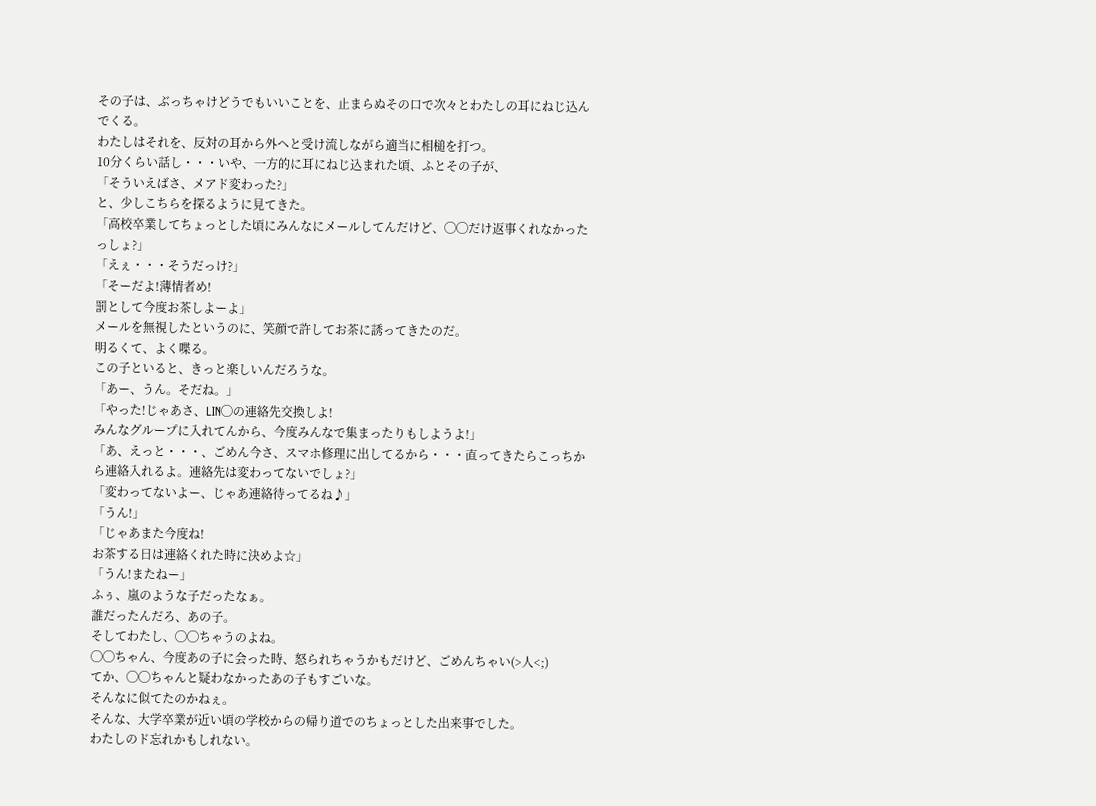その子は、ぶっちゃけどうでもいいことを、止まらぬその口で次々とわたしの耳にねじ込んでくる。
わたしはそれを、反対の耳から外へと受け流しながら適当に相槌を打つ。
10分くらい話し・・・いや、一方的に耳にねじ込まれた頃、ふとその子が、
「そういえばさ、メアド変わった?」
と、少しこちらを探るように見てきた。
「高校卒業してちょっとした頃にみんなにメールしてんだけど、◯◯だけ返事くれなかったっしょ?」
「えぇ・・・そうだっけ?」
「そーだよ!薄情者め!
罰として今度お茶しよーよ」
メールを無視したというのに、笑顔で許してお茶に誘ってきたのだ。
明るくて、よく喋る。
この子といると、きっと楽しいんだろうな。
「あー、うん。そだね。」
「やった!じゃあさ、LIN◯の連絡先交換しよ!
みんなグループに入れてんから、今度みんなで集まったりもしようよ!」
「あ、えっと・・・、ごめん今さ、スマホ修理に出してるから・・・直ってきたらこっちから連絡入れるよ。連絡先は変わってないでしょ?」
「変わってないよー、じゃあ連絡待ってるね♪」
「うん!」
「じゃあまた今度ね!
お茶する日は連絡くれた時に決めよ☆」
「うん!またねー」
ふぅ、嵐のような子だったなぁ。
誰だったんだろ、あの子。
そしてわたし、◯◯ちゃうのよね。
◯◯ちゃん、今度あの子に会った時、怒られちゃうかもだけど、ごめんちゃい(>人<;)
てか、◯◯ちゃんと疑わなかったあの子もすごいな。
そんなに似てたのかねぇ。
そんな、大学卒業が近い頃の学校からの帰り道でのちょっとした出来事でした。
わたしのド忘れかもしれない。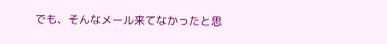でも、そんなメール来てなかったと思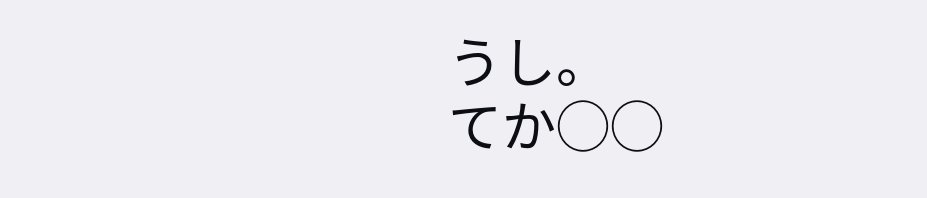うし。
てか◯◯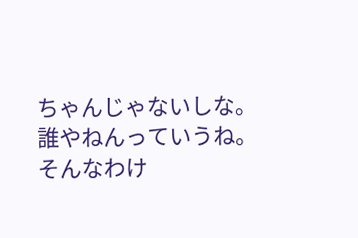ちゃんじゃないしな。
誰やねんっていうね。
そんなわけ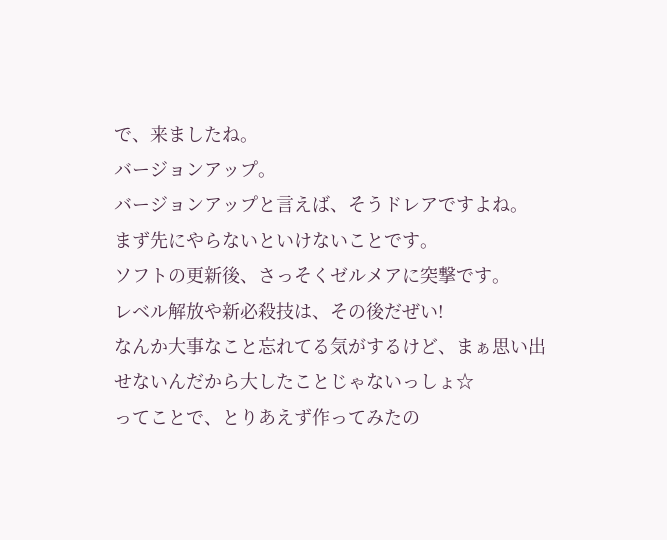で、来ましたね。
バージョンアップ。
バージョンアップと言えば、そうドレアですよね。
まず先にやらないといけないことです。
ソフトの更新後、さっそくゼルメアに突撃です。
レベル解放や新必殺技は、その後だぜい!
なんか大事なこと忘れてる気がするけど、まぁ思い出せないんだから大したことじゃないっしょ☆
ってことで、とりあえず作ってみたの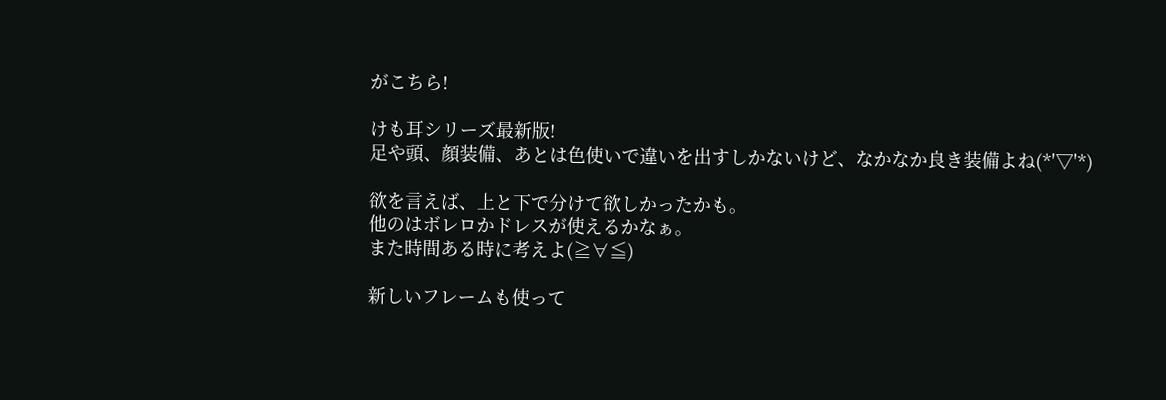がこちら!

けも耳シリーズ最新版!
足や頭、顔装備、あとは色使いで違いを出すしかないけど、なかなか良き装備よね(*'▽'*)

欲を言えば、上と下で分けて欲しかったかも。
他のはボレロかドレスが使えるかなぁ。
また時間ある時に考えよ(≧∀≦)

新しいフレームも使って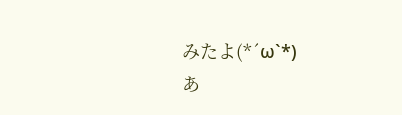みたよ(*´ω`*)
あ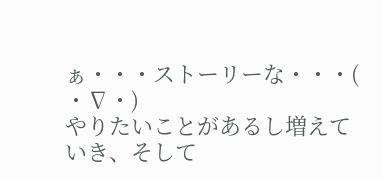ぁ・・・ストーリーな・・・( ・∇・)
やりたいことがあるし増えていき、そして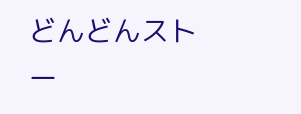どんどんストー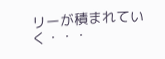リーが積まれていく・・・